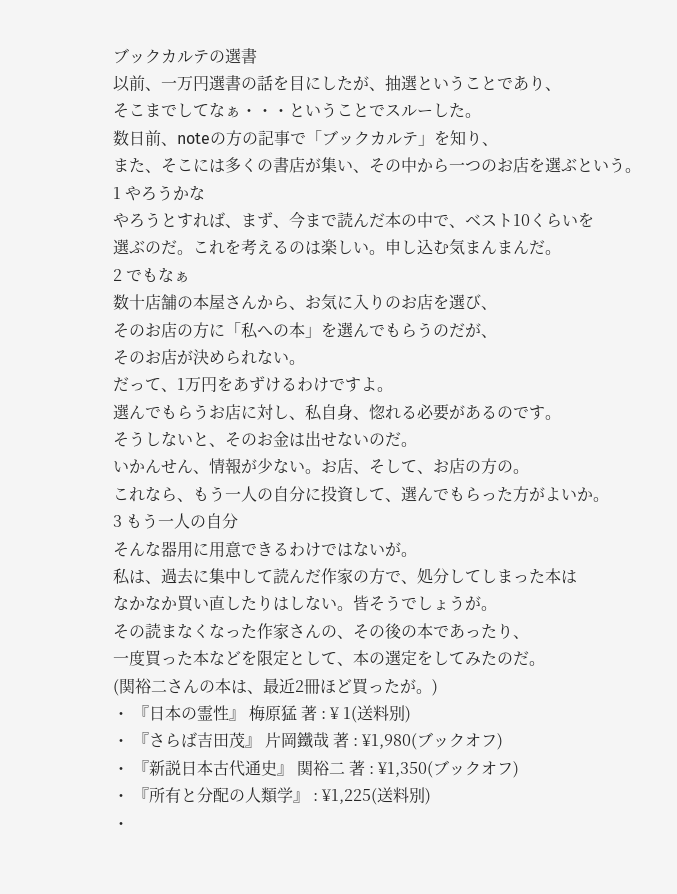ブックカルテの選書
以前、一万円選書の話を目にしたが、抽選ということであり、
そこまでしてなぁ・・・ということでスルーした。
数日前、noteの方の記事で「ブックカルテ」を知り、
また、そこには多くの書店が集い、その中から一つのお店を選ぶという。
1 やろうかな
やろうとすれば、まず、今まで読んだ本の中で、ベスト10くらいを
選ぶのだ。これを考えるのは楽しい。申し込む気まんまんだ。
2 でもなぁ
数十店舗の本屋さんから、お気に入りのお店を選び、
そのお店の方に「私への本」を選んでもらうのだが、
そのお店が決められない。
だって、1万円をあずけるわけですよ。
選んでもらうお店に対し、私自身、惚れる必要があるのです。
そうしないと、そのお金は出せないのだ。
いかんせん、情報が少ない。お店、そして、お店の方の。
これなら、もう一人の自分に投資して、選んでもらった方がよいか。
3 もう一人の自分
そんな器用に用意できるわけではないが。
私は、過去に集中して読んだ作家の方で、処分してしまった本は
なかなか買い直したりはしない。皆そうでしょうが。
その読まなくなった作家さんの、その後の本であったり、
一度買った本などを限定として、本の選定をしてみたのだ。
(関裕二さんの本は、最近2冊ほど買ったが。)
・ 『日本の霊性』 梅原猛 著 : ¥ 1(送料別)
・ 『さらば吉田茂』 片岡鐵哉 著 : ¥1,980(ブックオフ)
・ 『新説日本古代通史』 関裕二 著 : ¥1,350(ブックオフ)
・ 『所有と分配の人類学』 : ¥1,225(送料別)
・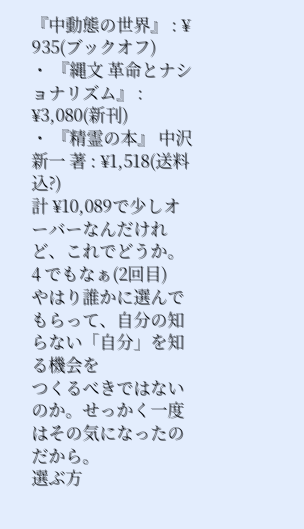『中動態の世界』 : ¥ 935(ブックオフ)
・ 『縄文 革命とナショナリズム』 : ¥3,080(新刊)
・ 『精霊の本』 中沢新一 著 : ¥1,518(送料込?)
計 ¥10,089で少しオーバーなんだけれど、これでどうか。
4 でもなぁ(2回目)
やはり誰かに選んでもらって、自分の知らない「自分」を知る機会を
つくるべきではないのか。せっかく一度はその気になったのだから。
選ぶ方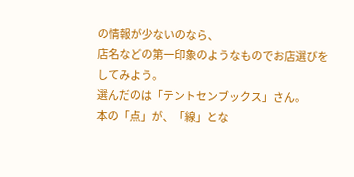の情報が少ないのなら、
店名などの第一印象のようなものでお店選びをしてみよう。
選んだのは「テントセンブックス」さん。
本の「点」が、「線」とな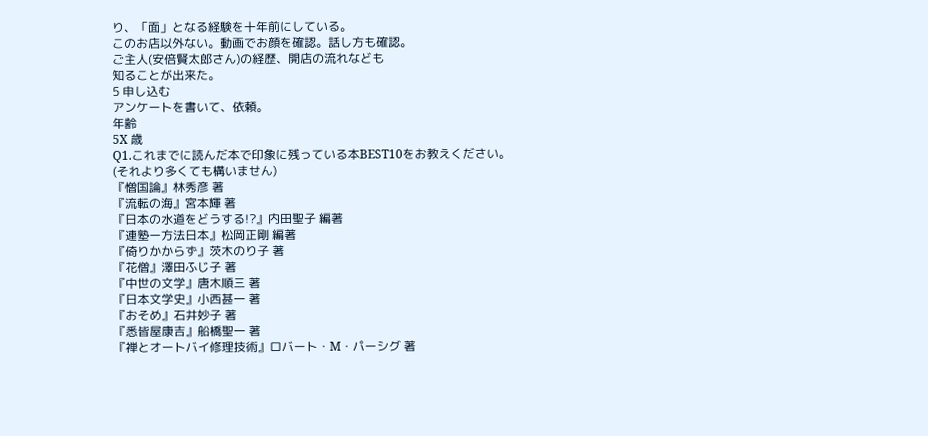り、「面」となる経験を十年前にしている。
このお店以外ない。動画でお顔を確認。話し方も確認。
ご主人(安倍賢太郎さん)の経歴、開店の流れなども
知ることが出来た。
5 申し込む
アンケートを書いて、依頼。
年齢
5X 歳
Q1.これまでに読んだ本で印象に残っている本BEST10をお教えください。(それより多くても構いません)
『憎国論』林秀彦 著
『流転の海』宮本輝 著
『日本の水道をどうする!?』内田聖子 編著
『連塾ー方法日本』松岡正剛 編著
『倚りかからず』茨木のり子 著
『花僧』澤田ふじ子 著
『中世の文学』唐木順三 著
『日本文学史』小西甚一 著
『おそめ』石井妙子 著
『悉皆屋康吉』船橋聖一 著
『禅とオートバイ修理技術』ロバート・M・パーシグ 著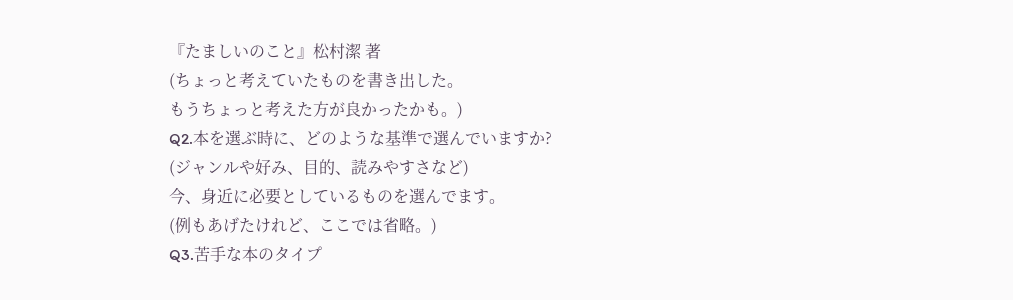『たましいのこと』松村潔 著
(ちょっと考えていたものを書き出した。
もうちょっと考えた方が良かったかも。)
Q2.本を選ぶ時に、どのような基準で選んでいますか?
(ジャンルや好み、目的、読みやすさなど)
今、身近に必要としているものを選んでます。
(例もあげたけれど、ここでは省略。)
Q3.苦手な本のタイプ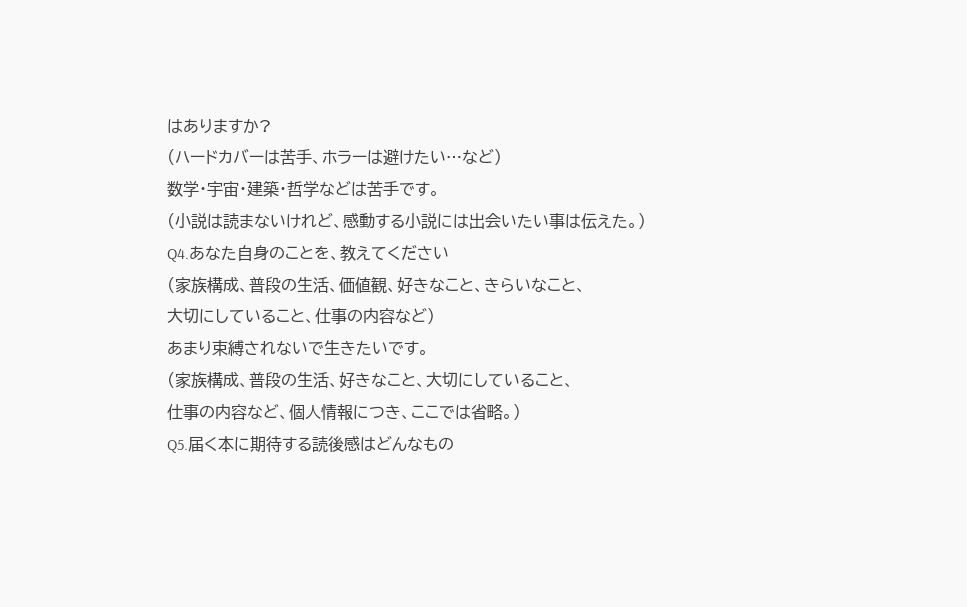はありますか?
(ハードカバーは苦手、ホラーは避けたい…など)
数学・宇宙・建築・哲学などは苦手です。
(小説は読まないけれど、感動する小説には出会いたい事は伝えた。)
Q4.あなた自身のことを、教えてください
(家族構成、普段の生活、価値観、好きなこと、きらいなこと、
大切にしていること、仕事の内容など)
あまり束縛されないで生きたいです。
(家族構成、普段の生活、好きなこと、大切にしていること、
仕事の内容など、個人情報につき、ここでは省略。)
Q5.届く本に期待する読後感はどんなもの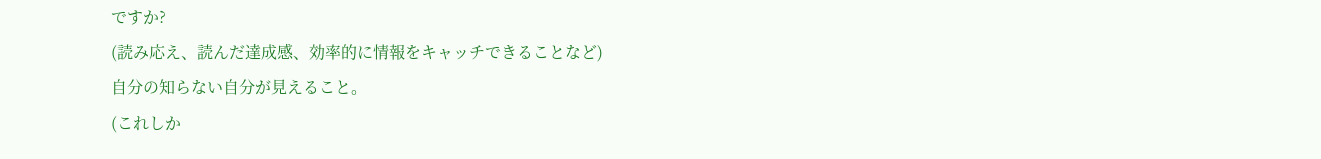ですか?
(読み応え、読んだ達成感、効率的に情報をキャッチできることなど)
自分の知らない自分が見えること。
(これしか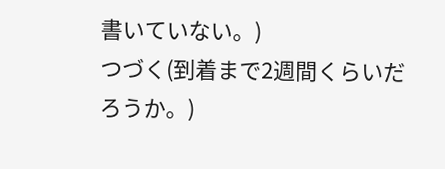書いていない。)
つづく(到着まで2週間くらいだろうか。)